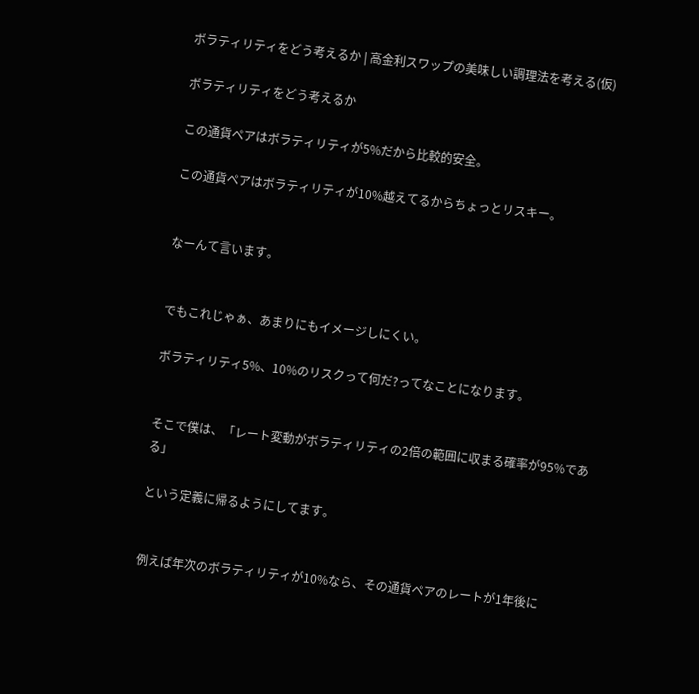ボラティリティをどう考えるか | 高金利スワップの美味しい調理法を考える(仮)

ボラティリティをどう考えるか

この通貨ペアはボラティリティが5%だから比較的安全。

この通貨ペアはボラティリティが10%越えてるからちょっとリスキー。


なーんて言います。


でもこれじゃぁ、あまりにもイメージしにくい。

ボラティリティ5%、10%のリスクって何だ?ってなことになります。


そこで僕は、「レート変動がボラティリティの2倍の範囲に収まる確率が95%である」

という定義に帰るようにしてます。


例えば年次のボラティリティが10%なら、その通貨ペアのレートが1年後に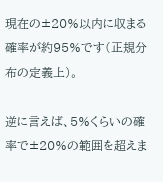現在の±20%以内に収まる確率が約95%です(正規分布の定義上)。

逆に言えば、5%くらいの確率で±20%の範囲を超えま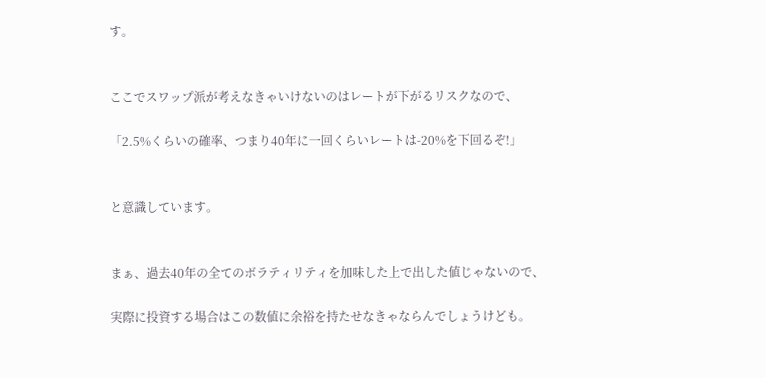す。


ここでスワップ派が考えなきゃいけないのはレートが下がるリスクなので、

「2.5%くらいの確率、つまり40年に一回くらいレートは-20%を下回るぞ!」


と意識しています。


まぁ、過去40年の全てのボラティリティを加味した上で出した値じゃないので、

実際に投資する場合はこの数値に余裕を持たせなきゃならんでしょうけども。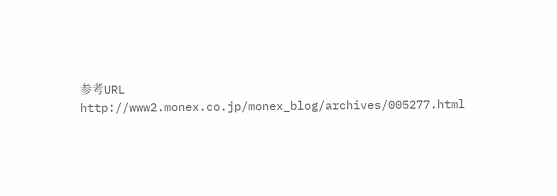参考URL http://www2.monex.co.jp/monex_blog/archives/005277.html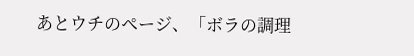あとウチのページ、「ボラの調理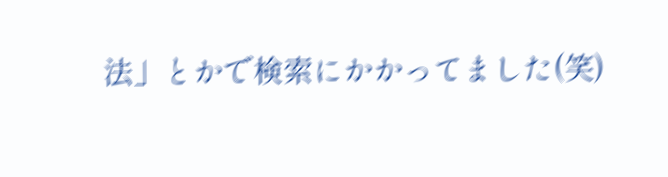法」とかで検索にかかってました(笑)